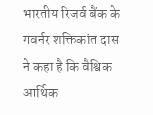भारतीय रिजर्व बैंक के गवर्नर शक्तिकांत दास ने कहा है कि वैश्विक आर्थिक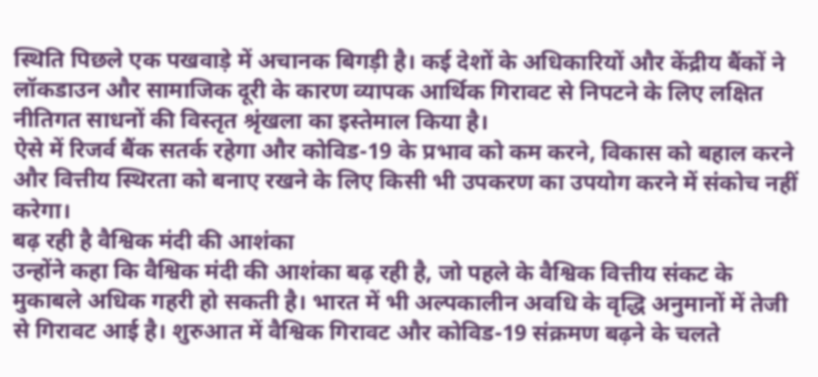स्थिति पिछले एक पखवाड़े में अचानक बिगड़ी है। कई देशों के अधिकारियों और केंद्रीय बैंकों ने लॉकडाउन और सामाजिक दूरी के कारण व्यापक आर्थिक गिरावट से निपटने के लिए लक्षित नीतिगत साधनों की विस्तृत श्रृंखला का इस्तेमाल किया है।
ऐसे में रिजर्व बैंक सतर्क रहेगा और कोविड-19 के प्रभाव को कम करने, विकास को बहाल करने और वित्तीय स्थिरता को बनाए रखने के लिए किसी भी उपकरण का उपयोग करने में संकोच नहीं करेगा।
बढ़ रही है वैश्विक मंदी की आशंका
उन्होंने कहा कि वैश्विक मंदी की आशंका बढ़ रही है, जो पहले के वैश्विक वित्तीय संकट के मुकाबले अधिक गहरी हो सकती है। भारत में भी अल्पकालीन अवधि के वृद्धि अनुमानों में तेजी से गिरावट आई है। शुरुआत में वैश्विक गिरावट और कोविड-19 संक्रमण बढ़ने के चलते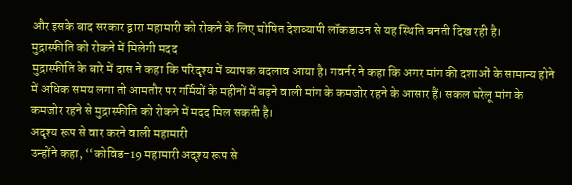और इसके बाद सरकार द्वारा महामारी को रोकने के लिए घोषित देशव्यापी लॉकडाउन से यह स्थिति बनती दिख रही है।
मुद्रास्फीति को रोकने में मिलेगी मदद
मुद्रास्फीति के बारे में दास ने कहा कि परिदृश्य में व्यापक बदलाव आया है। गवर्नर ने कहा कि अगर मांग की दशाओं के सामान्य होने में अधिक समय लगा तो आमतौर पर गर्मियों के महीनों में बढ़ने वाली मांग के कमजोर रहने के आसार हैं। सकल घरेलू मांग के कमजोर रहने से मुद्रास्फीति को रोकने में मदद मिल सकती है।
अदृश्य रूप से वार करने वाली महामारी
उन्होंने कहा, ‘‘कोविड-19 महामारी अदृश्य रूप से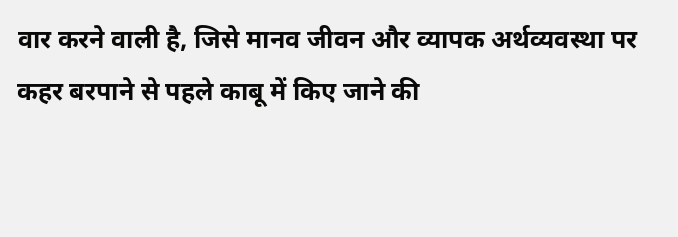वार करने वाली है, जिसे मानव जीवन और व्यापक अर्थव्यवस्था पर कहर बरपाने से पहले काबू में किए जाने की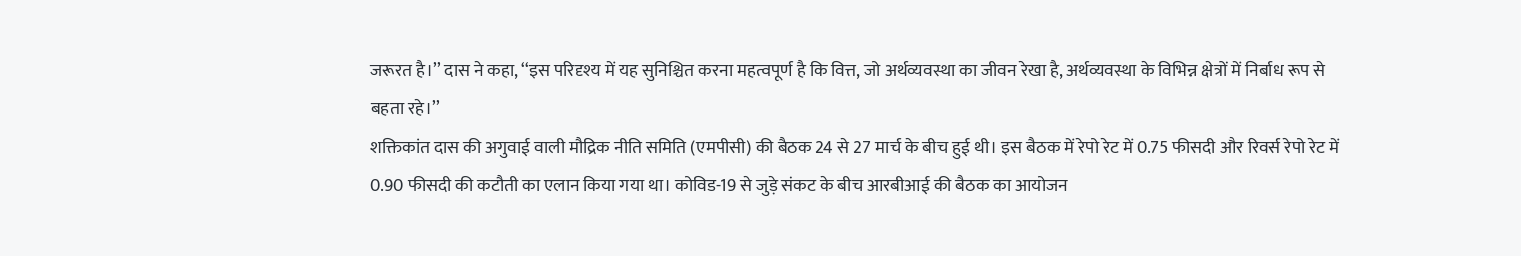जरूरत है।’’ दास ने कहा, ‘‘इस परिदृश्य में यह सुनिश्चित करना महत्वपूर्ण है कि वित्त, जो अर्थव्यवस्था का जीवन रेखा है, अर्थव्यवस्था के विभिन्न क्षेत्रों में निर्बाध रूप से बहता रहे।’’
शक्तिकांत दास की अगुवाई वाली मौद्रिक नीति समिति (एमपीसी) की बैठक 24 से 27 मार्च के बीच हुई थी। इस बैठक में रेपो रेट में 0.75 फीसदी और रिवर्स रेपो रेट में 0.90 फीसदी की कटौती का एलान किया गया था। कोविड-19 से जुड़े संकट के बीच आरबीआई की बैठक का आयोजन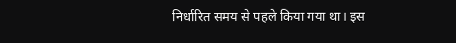निर्धारित समय से पहले किया गया था। इस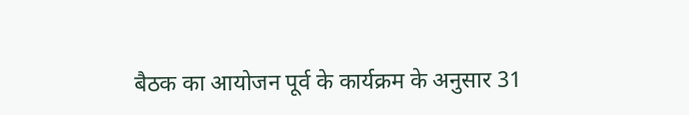बैठक का आयोजन पूर्व के कार्यक्रम के अनुसार 31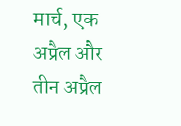मार्च, एक अप्रैल और तीन अप्रैल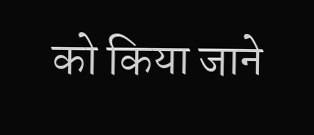को किया जाने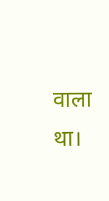वाला था।